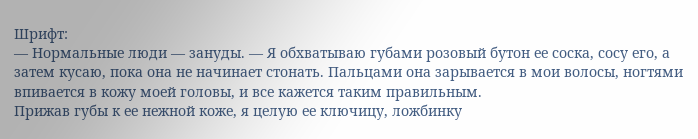Шрифт:
— Нормальные люди — зануды. — Я обхватываю губами розовый бутон ее соска, сосу его, а затем кусаю, пока она не начинает стонать. Пальцами она зарывается в мои волосы, ногтями впивается в кожу моей головы, и все кажется таким правильным.
Прижав губы к ее нежной коже, я целую ее ключицу, ложбинку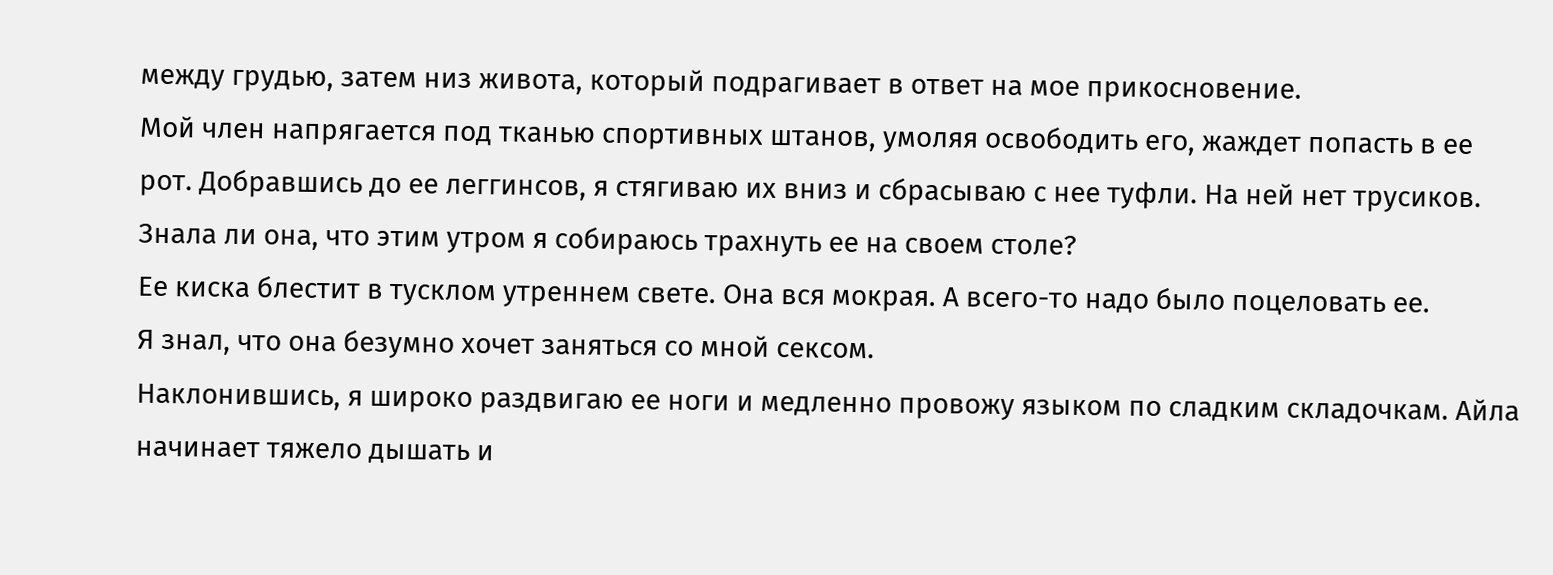между грудью, затем низ живота, который подрагивает в ответ на мое прикосновение.
Мой член напрягается под тканью спортивных штанов, умоляя освободить его, жаждет попасть в ее рот. Добравшись до ее леггинсов, я стягиваю их вниз и сбрасываю с нее туфли. На ней нет трусиков. Знала ли она, что этим утром я собираюсь трахнуть ее на своем столе?
Ее киска блестит в тусклом утреннем свете. Она вся мокрая. А всего-то надо было поцеловать ее.
Я знал, что она безумно хочет заняться со мной сексом.
Наклонившись, я широко раздвигаю ее ноги и медленно провожу языком по сладким складочкам. Айла начинает тяжело дышать и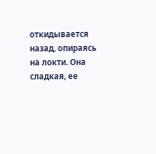откидывается назад, опираясь на локти. Она сладкая, ее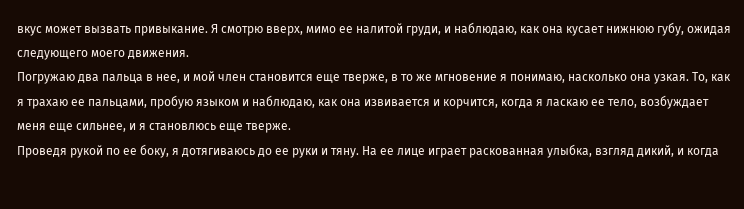вкус может вызвать привыкание. Я смотрю вверх, мимо ее налитой груди, и наблюдаю, как она кусает нижнюю губу, ожидая следующего моего движения.
Погружаю два пальца в нее, и мой член становится еще тверже, в то же мгновение я понимаю, насколько она узкая. То, как я трахаю ее пальцами, пробую языком и наблюдаю, как она извивается и корчится, когда я ласкаю ее тело, возбуждает меня еще сильнее, и я становлюсь еще тверже.
Проведя рукой по ее боку, я дотягиваюсь до ее руки и тяну. На ее лице играет раскованная улыбка, взгляд дикий, и когда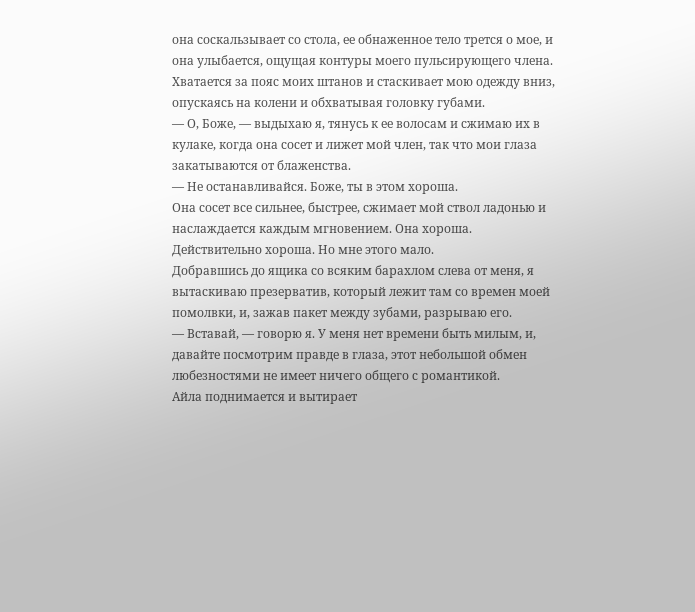она соскальзывает со стола, ее обнаженное тело трется о мое, и она улыбается, ощущая контуры моего пульсирующего члена.
Хватается за пояс моих штанов и стаскивает мою одежду вниз, опускаясь на колени и обхватывая головку губами.
— О, Боже, — выдыхаю я, тянусь к ее волосам и сжимаю их в кулаке, когда она сосет и лижет мой член, так что мои глаза закатываются от блаженства.
— Не останавливайся. Боже, ты в этом хороша.
Она сосет все сильнее, быстрее, сжимает мой ствол ладонью и наслаждается каждым мгновением. Она хороша. Действительно хороша. Но мне этого мало.
Добравшись до ящика со всяким барахлом слева от меня, я вытаскиваю презерватив, который лежит там со времен моей помолвки, и, зажав пакет между зубами, разрываю его.
— Вставай, — говорю я. У меня нет времени быть милым, и, давайте посмотрим правде в глаза, этот небольшой обмен любезностями не имеет ничего общего с романтикой.
Айла поднимается и вытирает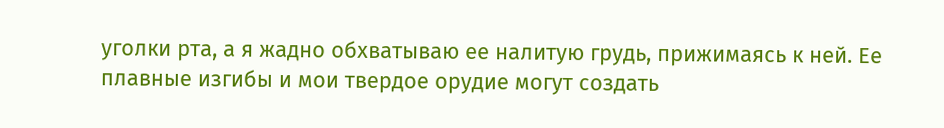уголки рта, а я жадно обхватываю ее налитую грудь, прижимаясь к ней. Ее плавные изгибы и мои твердое орудие могут создать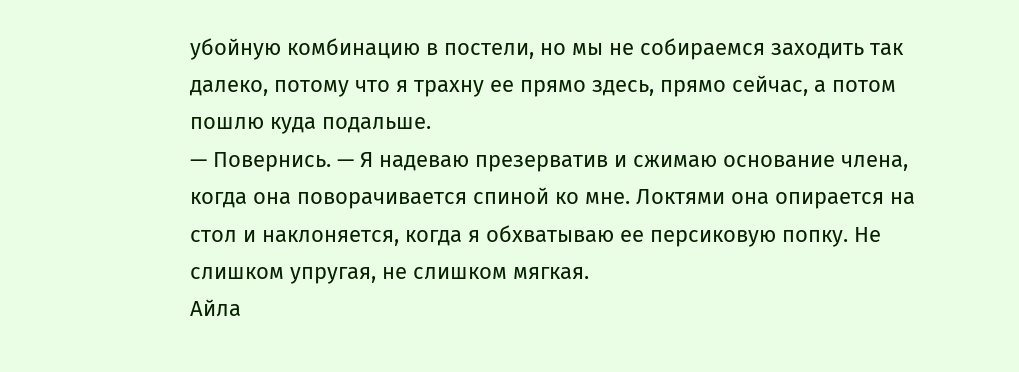убойную комбинацию в постели, но мы не собираемся заходить так далеко, потому что я трахну ее прямо здесь, прямо сейчас, а потом пошлю куда подальше.
— Повернись. — Я надеваю презерватив и сжимаю основание члена, когда она поворачивается спиной ко мне. Локтями она опирается на стол и наклоняется, когда я обхватываю ее персиковую попку. Не слишком упругая, не слишком мягкая.
Айла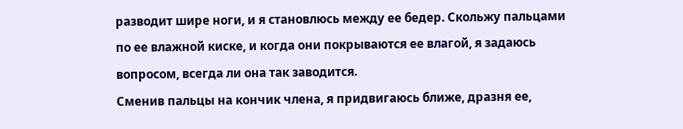разводит шире ноги, и я становлюсь между ее бедер. Скольжу пальцами по ее влажной киске, и когда они покрываются ее влагой, я задаюсь вопросом, всегда ли она так заводится.
Сменив пальцы на кончик члена, я придвигаюсь ближе, дразня ее,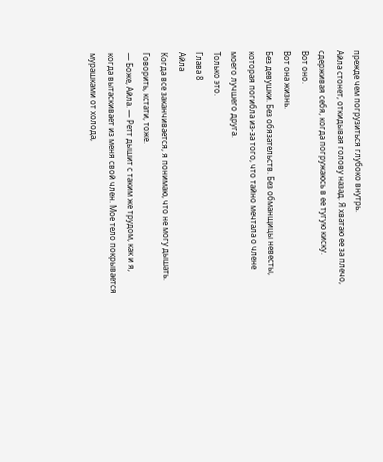прежде чем погрузиться глубоко внутрь.
Айла стонет, откидывая голову назад. Я хватаю ее за плечо, сдерживая себя, когда погружаюсь в ее тугую киску.
Вот оно.
Вот она жизнь.
Без девушки. Без обязательств. Без обманщицы невесты, которая погибла из-за того, что тайно мечтала о члене моего лучшего друга.
Только это.
Глава 8
Айла
Когда все заканчивается, я понимаю, что не могу дышать.
Говорить, кстати, тоже.
— Боже, Айла. — Ретт дышит с таким же трудом, как и я, когда вытаскивает из меня свой член. Мое тело покрывается мурашками от холода,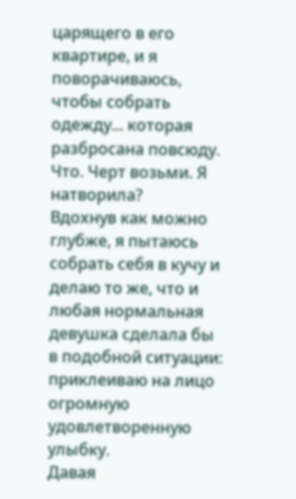царящего в его квартире, и я поворачиваюсь, чтобы собрать одежду... которая разбросана повсюду.
Что. Черт возьми. Я натворила?
Вдохнув как можно глубже, я пытаюсь собрать себя в кучу и делаю то же, что и любая нормальная девушка сделала бы в подобной ситуации: приклеиваю на лицо огромную удовлетворенную улыбку.
Давая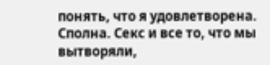понять, что я удовлетворена. Сполна. Секс и все то, что мы вытворяли,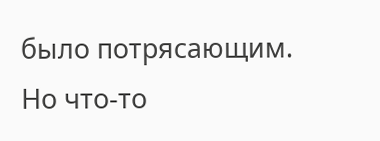было потрясающим.
Но что-то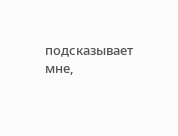подсказывает мне,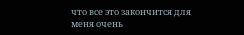что все это закончится для меня очень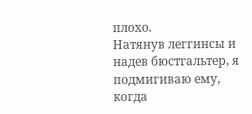плохо.
Натянув леггинсы и надев бюстгальтер, я подмигиваю ему, когда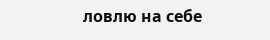ловлю на себе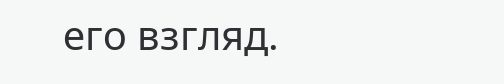его взгляд.